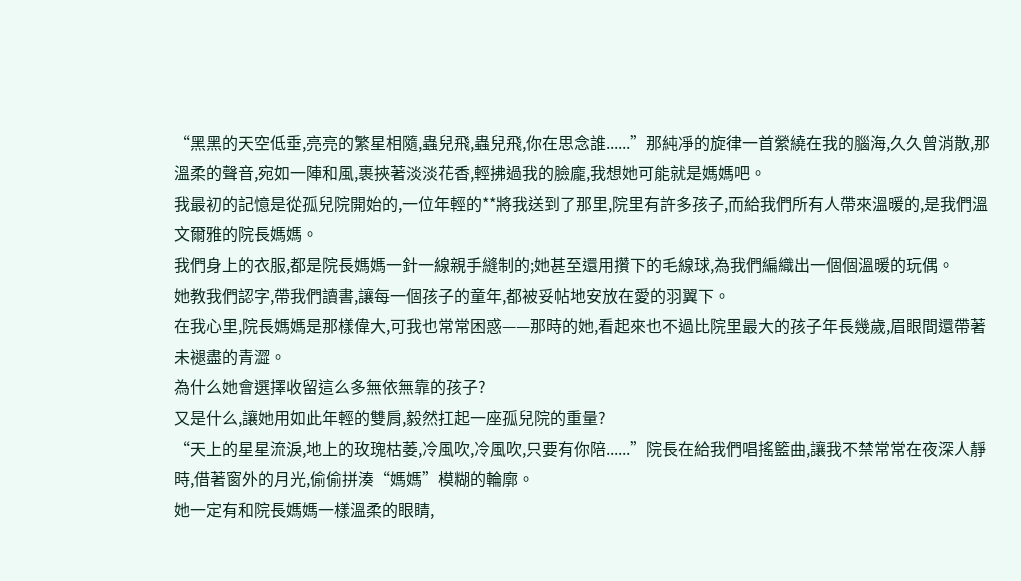“黑黑的天空低垂,亮亮的繁星相隨,蟲兒飛,蟲兒飛,你在思念誰......”那純凈的旋律一首縈繞在我的腦海,久久曾消散,那溫柔的聲音,宛如一陣和風,裹挾著淡淡花香,輕拂過我的臉龐,我想她可能就是媽媽吧。
我最初的記憶是從孤兒院開始的,一位年輕的**將我送到了那里,院里有許多孩子,而給我們所有人帶來溫暖的,是我們溫文爾雅的院長媽媽。
我們身上的衣服,都是院長媽媽一針一線親手縫制的;她甚至還用攢下的毛線球,為我們編織出一個個溫暖的玩偶。
她教我們認字,帶我們讀書,讓每一個孩子的童年,都被妥帖地安放在愛的羽翼下。
在我心里,院長媽媽是那樣偉大,可我也常常困惑——那時的她,看起來也不過比院里最大的孩子年長幾歲,眉眼間還帶著未褪盡的青澀。
為什么她會選擇收留這么多無依無靠的孩子?
又是什么,讓她用如此年輕的雙肩,毅然扛起一座孤兒院的重量?
“天上的星星流淚,地上的玫瑰枯萎,冷風吹,冷風吹,只要有你陪......”院長在給我們唱搖籃曲,讓我不禁常常在夜深人靜時,借著窗外的月光,偷偷拼湊“媽媽”模糊的輪廓。
她一定有和院長媽媽一樣溫柔的眼睛,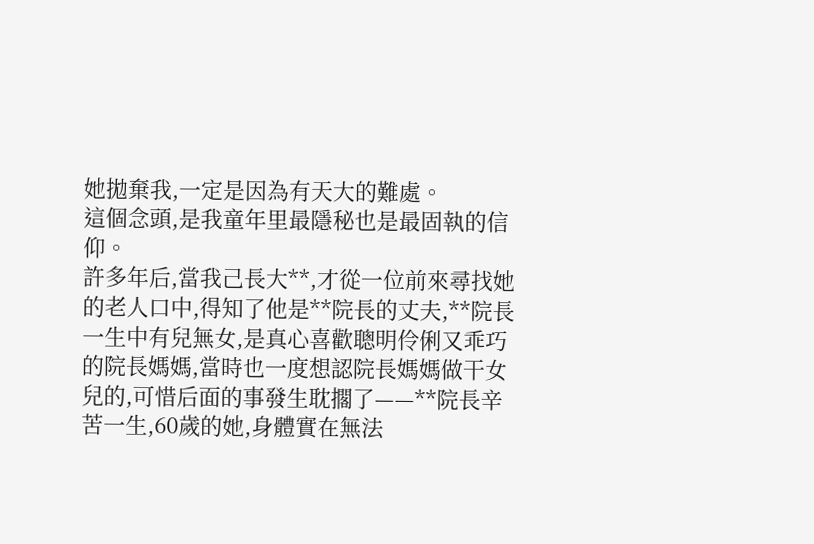她拋棄我,一定是因為有天大的難處。
這個念頭,是我童年里最隱秘也是最固執的信仰。
許多年后,當我己長大**,才從一位前來尋找她的老人口中,得知了他是**院長的丈夫,**院長一生中有兒無女,是真心喜歡聰明伶俐又乖巧的院長媽媽,當時也一度想認院長媽媽做干女兒的,可惜后面的事發生耽擱了——**院長辛苦一生,60歲的她,身體實在無法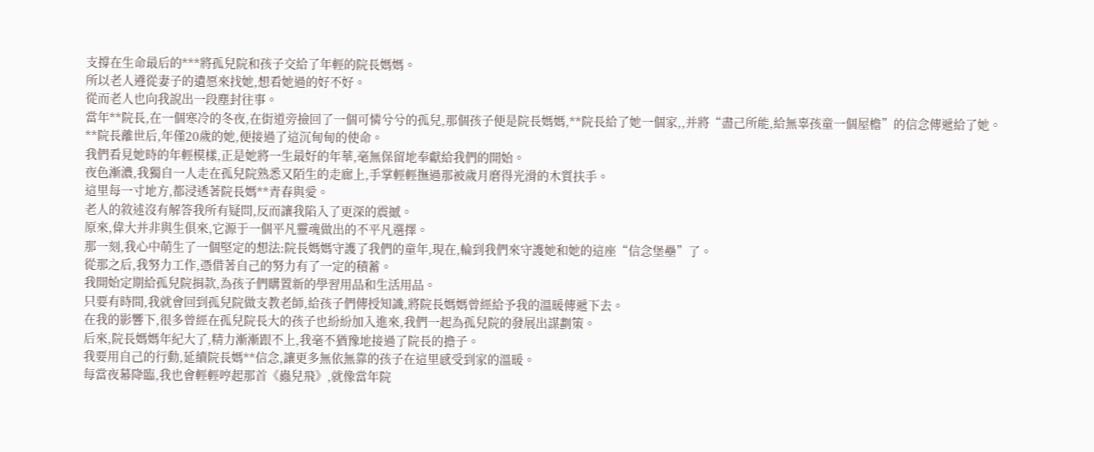支撐在生命最后的***將孤兒院和孩子交給了年輕的院長媽媽。
所以老人遵從妻子的遺愿來找她,想看她過的好不好。
從而老人也向我說出一段塵封往事。
當年**院長,在一個寒冷的冬夜,在街道旁撿回了一個可憐兮兮的孤兒,那個孩子便是院長媽媽,**院長給了她一個家,,并將“盡己所能,給無辜孩童一個屋檐”的信念傳遞給了她。
**院長離世后,年僅20歲的她,便接過了這沉甸甸的使命。
我們看見她時的年輕模樣,正是她將一生最好的年華,毫無保留地奉獻給我們的開始。
夜色漸濃,我獨自一人走在孤兒院熟悉又陌生的走廊上,手掌輕輕撫過那被歲月磨得光滑的木質扶手。
這里每一寸地方,都浸透著院長媽**青春與愛。
老人的敘述沒有解答我所有疑問,反而讓我陷入了更深的震撼。
原來,偉大并非與生俱來,它源于一個平凡靈魂做出的不平凡選擇。
那一刻,我心中萌生了一個堅定的想法:院長媽媽守護了我們的童年,現在,輪到我們來守護她和她的這座“信念堡壘”了。
從那之后,我努力工作,憑借著自己的努力有了一定的積蓄。
我開始定期給孤兒院捐款,為孩子們購置新的學習用品和生活用品。
只要有時間,我就會回到孤兒院做支教老師,給孩子們傳授知識,將院長媽媽曾經給予我的溫暖傳遞下去。
在我的影響下,很多曾經在孤兒院長大的孩子也紛紛加入進來,我們一起為孤兒院的發展出謀劃策。
后來,院長媽媽年紀大了,精力漸漸跟不上,我毫不猶豫地接過了院長的擔子。
我要用自己的行動,延續院長媽**信念,讓更多無依無靠的孩子在這里感受到家的溫暖。
每當夜幕降臨,我也會輕輕哼起那首《蟲兒飛》,就像當年院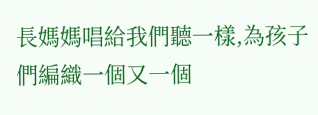長媽媽唱給我們聽一樣,為孩子們編織一個又一個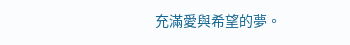充滿愛與希望的夢。